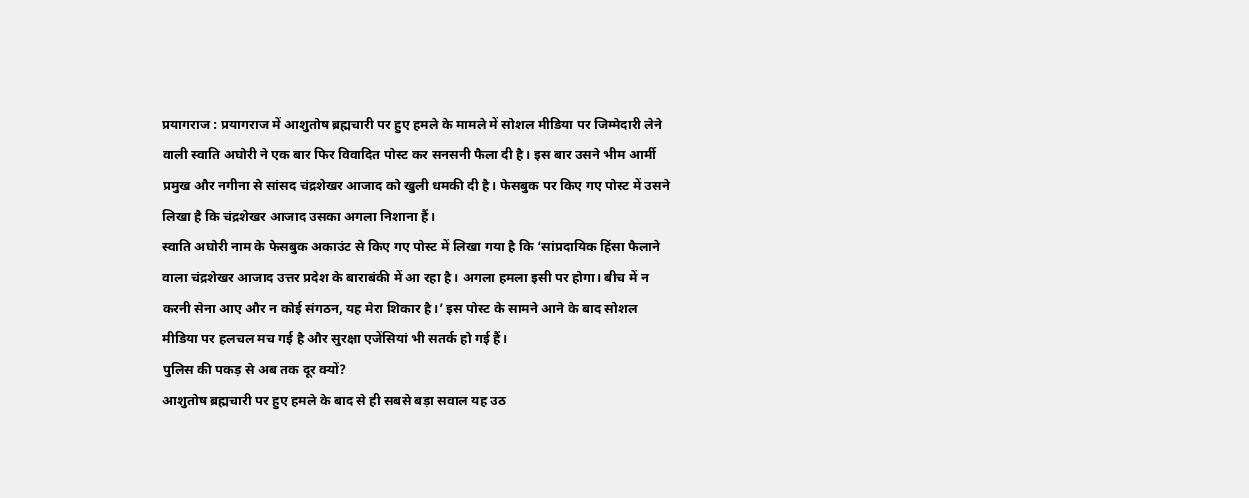प्रयागराज : प्रयागराज में आशुतोष ब्रह्मचारी पर हुए हमले के मामले में सोशल मीडिया पर जिम्मेदारी लेने वाली स्वाति अघोरी ने एक बार फिर विवादित पोस्ट कर सनसनी फैला दी है। इस बार उसने भीम आर्मी प्रमुख और नगीना से सांसद चंद्रशेखर आजाद को खुली धमकी दी है। फेसबुक पर किए गए पोस्ट में उसने लिखा है कि चंद्रशेखर आजाद उसका अगला निशाना हैं।
स्वाति अघोरी नाम के फेसबुक अकाउंट से किए गए पोस्ट में लिखा गया है कि ‘सांप्रदायिक हिंसा फैलाने वाला चंद्रशेखर आजाद उत्तर प्रदेश के बाराबंकी में आ रहा है। अगला हमला इसी पर होगा। बीच में न करनी सेना आए और न कोई संगठन, यह मेरा शिकार है।’ इस पोस्ट के सामने आने के बाद सोशल मीडिया पर हलचल मच गई है और सुरक्षा एजेंसियां भी सतर्क हो गई हैं।
पुलिस की पकड़ से अब तक दूर क्यों?
आशुतोष ब्रह्मचारी पर हुए हमले के बाद से ही सबसे बड़ा सवाल यह उठ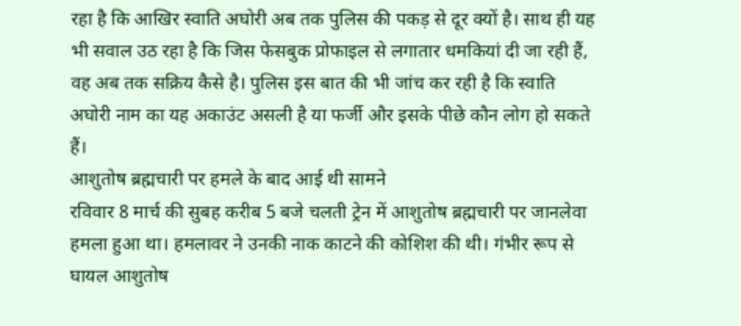रहा है कि आखिर स्वाति अघोरी अब तक पुलिस की पकड़ से दूर क्यों है। साथ ही यह भी सवाल उठ रहा है कि जिस फेसबुक प्रोफाइल से लगातार धमकियां दी जा रही हैं, वह अब तक सक्रिय कैसे है। पुलिस इस बात की भी जांच कर रही है कि स्वाति अघोरी नाम का यह अकाउंट असली है या फर्जी और इसके पीछे कौन लोग हो सकते हैं।
आशुतोष ब्रह्मचारी पर हमले के बाद आई थी सामने
रविवार 8 मार्च की सुबह करीब 5 बजे चलती ट्रेन में आशुतोष ब्रह्मचारी पर जानलेवा हमला हुआ था। हमलावर ने उनकी नाक काटने की कोशिश की थी। गंभीर रूप से घायल आशुतोष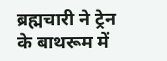ब्रह्मचारी ने ट्रेन के बाथरूम में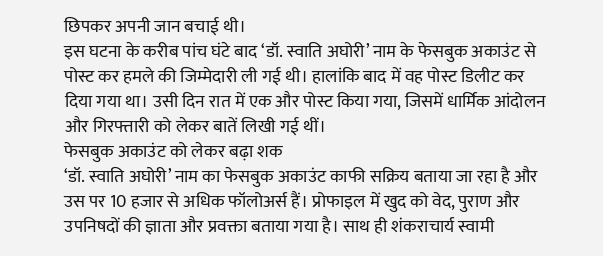छिपकर अपनी जान बचाई थी।
इस घटना के करीब पांच घंटे बाद ‘डॉ. स्वाति अघोरी’ नाम के फेसबुक अकाउंट से पोस्ट कर हमले की जिम्मेदारी ली गई थी। हालांकि बाद में वह पोस्ट डिलीट कर दिया गया था। उसी दिन रात में एक और पोस्ट किया गया, जिसमें धार्मिक आंदोलन और गिरफ्तारी को लेकर बातें लिखी गई थीं।
फेसबुक अकाउंट को लेकर बढ़ा शक
‘डॉ. स्वाति अघोरी’ नाम का फेसबुक अकाउंट काफी सक्रिय बताया जा रहा है और उस पर 10 हजार से अधिक फॉलोअर्स हैं। प्रोफाइल में खुद को वेद, पुराण और उपनिषदों की ज्ञाता और प्रवक्ता बताया गया है। साथ ही शंकराचार्य स्वामी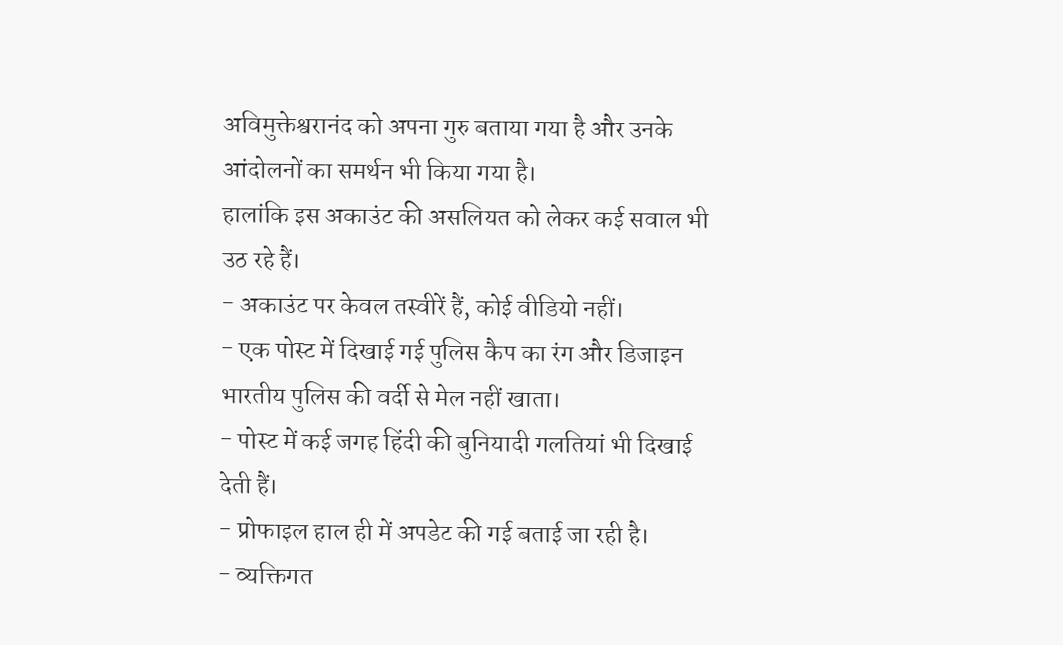अविमुक्तेश्वरानंद को अपना गुरु बताया गया है और उनके आंदोलनों का समर्थन भी किया गया है।
हालांकि इस अकाउंट की असलियत को लेकर कई सवाल भी उठ रहे हैं।
- अकाउंट पर केवल तस्वीरें हैं, कोई वीडियो नहीं।
- एक पोस्ट में दिखाई गई पुलिस कैप का रंग और डिजाइन भारतीय पुलिस की वर्दी से मेल नहीं खाता।
- पोस्ट में कई जगह हिंदी की बुनियादी गलतियां भी दिखाई देती हैं।
- प्रोफाइल हाल ही में अपडेट की गई बताई जा रही है।
- व्यक्तिगत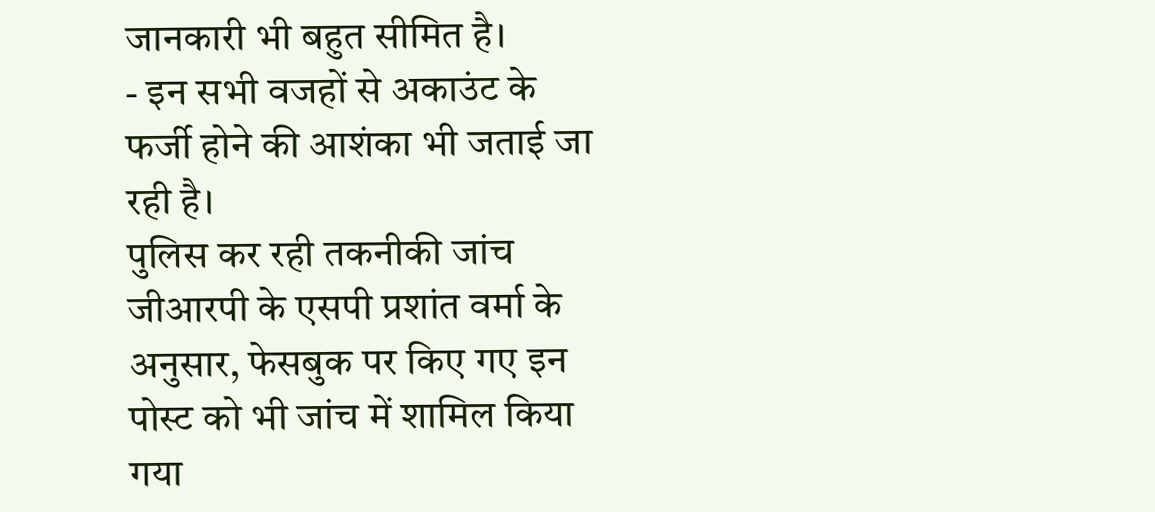जानकारी भी बहुत सीमित है।
- इन सभी वजहों से अकाउंट के फर्जी होने की आशंका भी जताई जा रही है।
पुलिस कर रही तकनीकी जांच
जीआरपी के एसपी प्रशांत वर्मा के अनुसार, फेसबुक पर किए गए इन पोस्ट को भी जांच में शामिल किया गया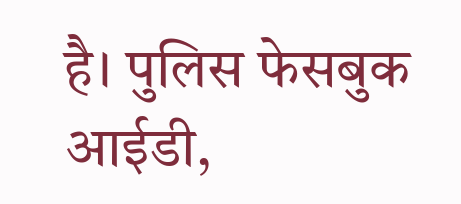है। पुलिस फेसबुक आईडी,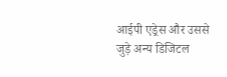आईपी एड्रेस और उससे जुड़े अन्य डिजिटल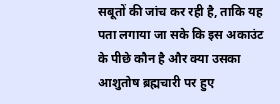सबूतों की जांच कर रही है, ताकि यह पता लगाया जा सके कि इस अकाउंट के पीछे कौन है और क्या उसका आशुतोष ब्रह्मचारी पर हुए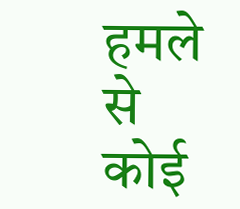हमले से कोई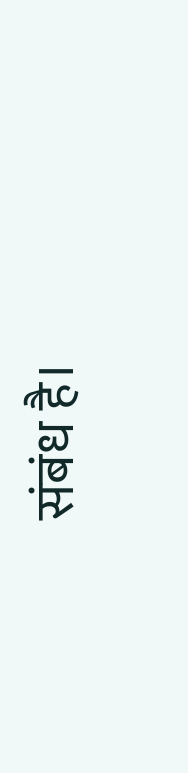संबंध है।